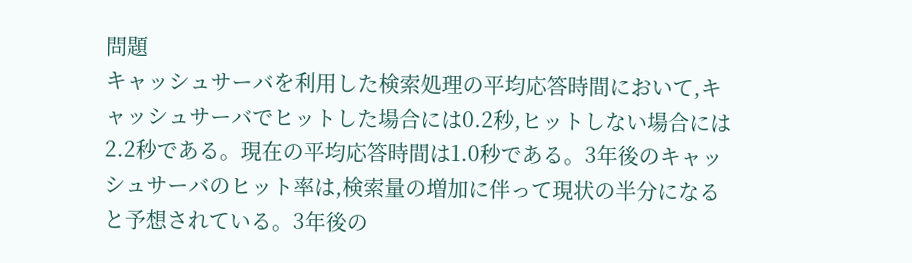問題
キャッシュサーバを利用した検索処理の平均応答時間において,キャッシュサーバでヒットした場合には0.2秒,ヒットしない場合には2.2秒である。現在の平均応答時間は1.0秒である。3年後のキャッシュサーバのヒット率は,検索量の増加に伴って現状の半分になると予想されている。3年後の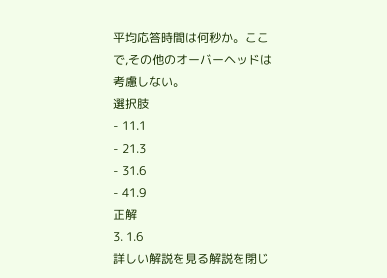平均応答時間は何秒か。ここで,その他のオーバーヘッドは考慮しない。
選択肢
- 11.1
- 21.3
- 31.6
- 41.9
正解
3. 1.6
詳しい解説を見る解説を閉じ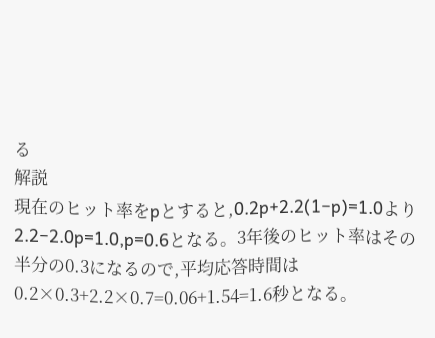る
解説
現在のヒット率をpとすると,0.2p+2.2(1−p)=1.0より2.2−2.0p=1.0,p=0.6となる。3年後のヒット率はその半分の0.3になるので,平均応答時間は0.2×0.3+2.2×0.7=0.06+1.54=1.6秒となる。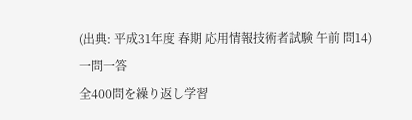(出典: 平成31年度 春期 応用情報技術者試験 午前 問14)
一問一答
全400問を繰り返し学習